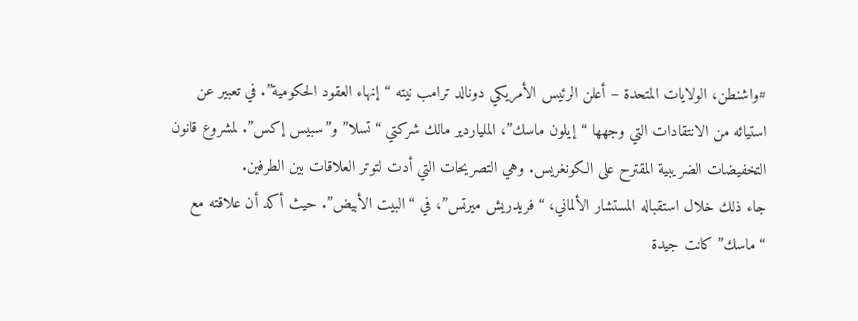#واشنطن، الولايات المتحدة – أعلن الرئيس الأمريكي دونالد ترامب نيته “إنهاء العقود الحكومية”. في تعبير عن استيائه من الانتقادات التي وجهها “إيلون ماسك”، الملياردير مالك شركتي “تسلا” و”سبيس إكس”. لمشروع قانون التخفيضات الضريبية المقترح على الكونغريس. وهي التصريحات التي أدت لتوتر العلاقات بين الطرفين.
جاء ذلك خلال استقباله المستشار الألماني، “فريدريش ميرتس”، في “البيت الأبيض”. حيث أكد أن علاقته مع “ماسك” كانت جيدة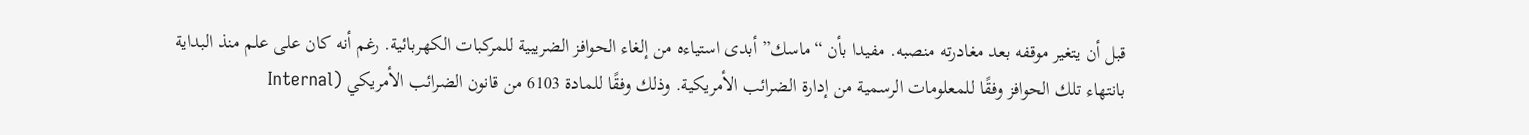قبل أن يتغير موقفه بعد مغادرته منصبه. مفيدا بأن “ماسك” أبدى استياءه من إلغاء الحوافز الضريبية للمركبات الكهربائية. رغم أنه كان على علم منذ البداية بانتهاء تلك الحوافز وفقًا للمعلومات الرسمية من إدارة الضرائب الأمريكية. وذلك وفقًا للمادة 6103 من قانون الضرائب الأمريكي (Internal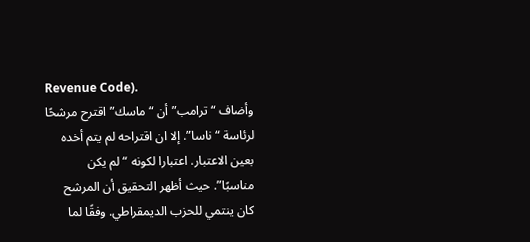Revenue Code).
وأضاف “ترامب” أن “ماسك” اقترح مرشحًا لرئاسة “ناسا”. إلا ان اقتراحه لم يتم أخده بعين الاعتبار. اعتبارا لكونه “لم يكن مناسبًا”. حيث أظهر التحقيق أن المرشح كان ينتمي للحزب الديمقراطي. وفقًا لما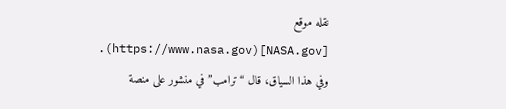نقله موقع [NASA.gov](https://www.nasa.gov).
وفي هذا السياق، قال “ترامب” في منشور على منصة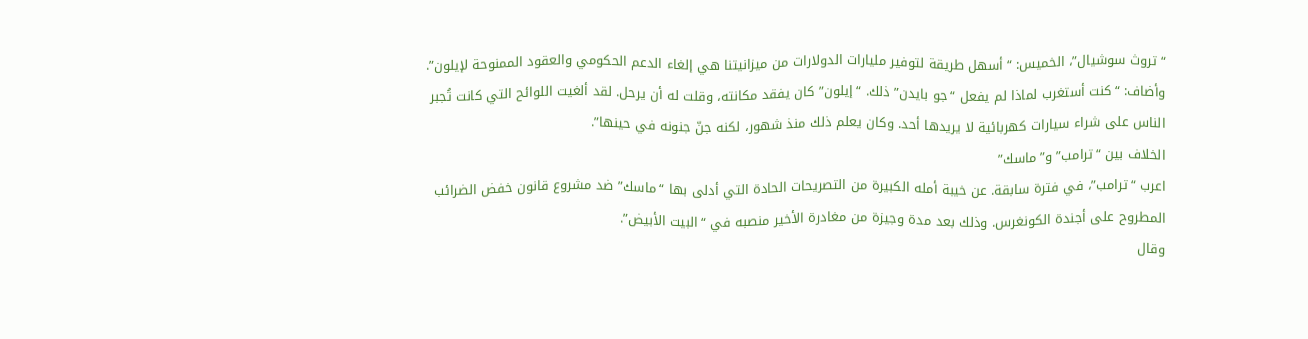“تروث سوشيال”، الخميس: “أسهل طريقة لتوفير مليارات الدولارات من ميزانيتنا هي إلغاء الدعم الحكومي والعقود الممنوحة لإيلون”.
وأضاف: “كنت أستغرب لماذا لم يفعل “جو بايدن” ذلك. “إيلون” كان يفقد مكانته، وقلت له أن يرحل. لقد ألغيت اللوائح التي كانت تُجبر الناس على شراء سيارات كهربائية لا يريدها أحد. وكان يعلم ذلك منذ شهور، لكنه جنّ جنونه في حينها”.
الخلاف بين “ترامب” و”ماسك”
اعرب “ترامب”، في فترة سابقة. عن خيبة أمله الكبيرة من التصريحات الحادة التي أدلى بها “ماسك” ضد مشروع قانون خفض الضرائب المطروح على أجندة الكونغرس. وذلك بعد مدة وجيزة من مغادرة الأخير منصبه في “البيت الأبيض”.
وقال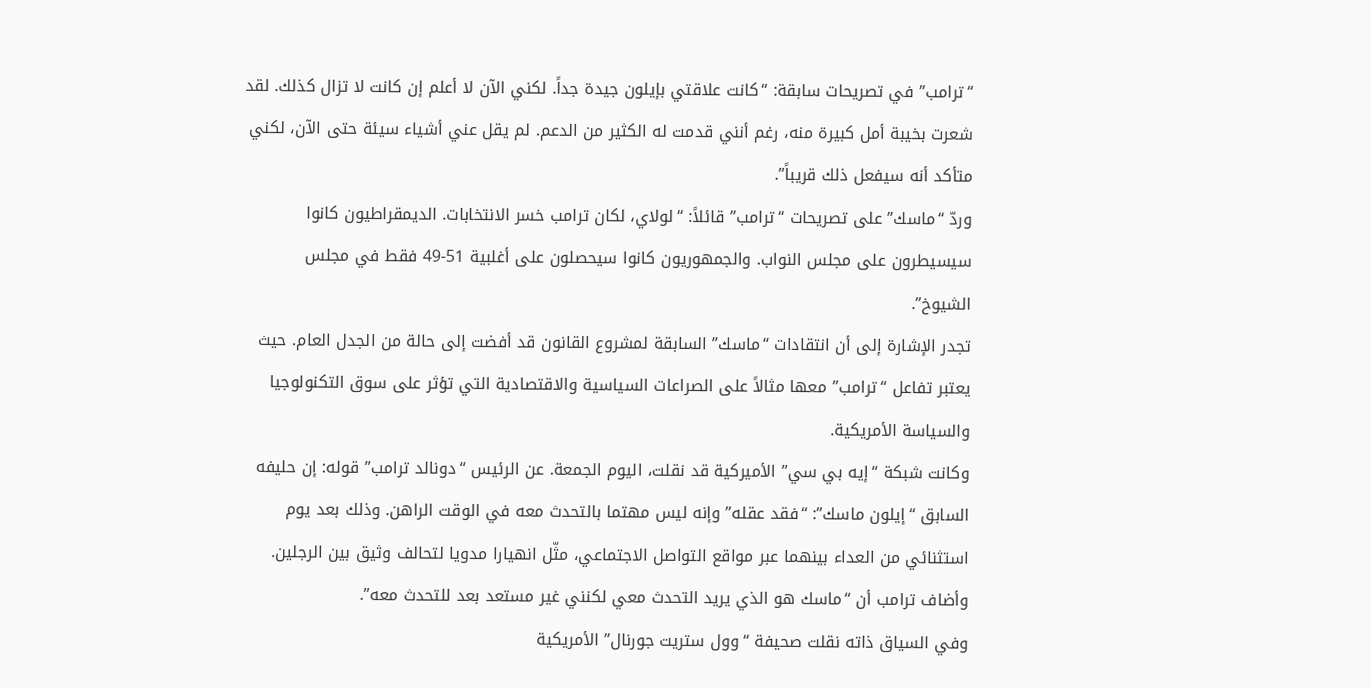“ترامب” في تصريحات سابقة: “كانت علاقتي بإيلون جيدة جداً. لكني الآن لا أعلم إن كانت لا تزال كذلك. لقد شعرت بخيبة أمل كبيرة منه، رغم أنني قدمت له الكثير من الدعم. لم يقل عني أشياء سيئة حتى الآن، لكني متأكد أنه سيفعل ذلك قريباً”.
وردّ “ماسك” على تصريحات “ترامب” قائلاً: “لولاي، لكان ترامب خسر الانتخابات. الديمقراطيون كانوا سيسيطرون على مجلس النواب. والجمهوريون كانوا سيحصلون على أغلبية 51-49 فقط في مجلس الشيوخ”.
تجدر الإشارة إلى أن انتقادات “ماسك” السابقة لمشروع القانون قد أفضت إلى حالة من الجدل العام. حيث يعتبر تفاعل “ترامب” معها مثالاً على الصراعات السياسية والاقتصادية التي تؤثر على سوق التكنولوجيا والسياسة الأمريكية.
وكانت شبكة “إيه بي سي” الأميركية قد نقلت، اليوم الجمعة. عن الرئيس “دونالد ترامب” قوله: إن حليفه السابق “إيلون ماسك”: “فقد عقله” وإنه ليس مهتما بالتحدث معه في الوقت الراهن. وذلك بعد يوم استثنائي من العداء بينهما عبر مواقع التواصل الاجتماعي، مثّل انهيارا مدويا لتحالف وثيق بين الرجلين.
وأضاف ترامب أن “ماسك هو الذي يريد التحدث معي لكنني غير مستعد بعد للتحدث معه”.
وفي السياق ذاته نقلت صحيفة “وول ستريت جورنال” الأمريكية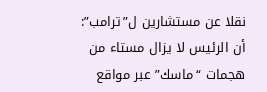نقلا عن مستشارين ل”ترامب”: أن الرئيس لا يزال مستاء من هجمات “ماسك” عبر مواقع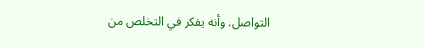التواصل. وأنه يفكر في التخلص من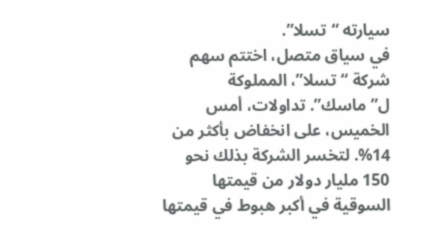سيارته “تسلا”.
في سياق متصل، اختتم سهم شركة “تسلا”، المملوكة ل”ماسك”. تداولات، أمس الخميس، على انخفاض بأكثر من 14%. لتخسر الشركة بذلك نحو 150 مليار دولار من قيمتها السوقية في أكبر هبوط في قيمتها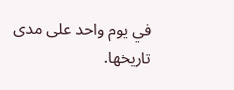في يوم واحد على مدى تاريخها.